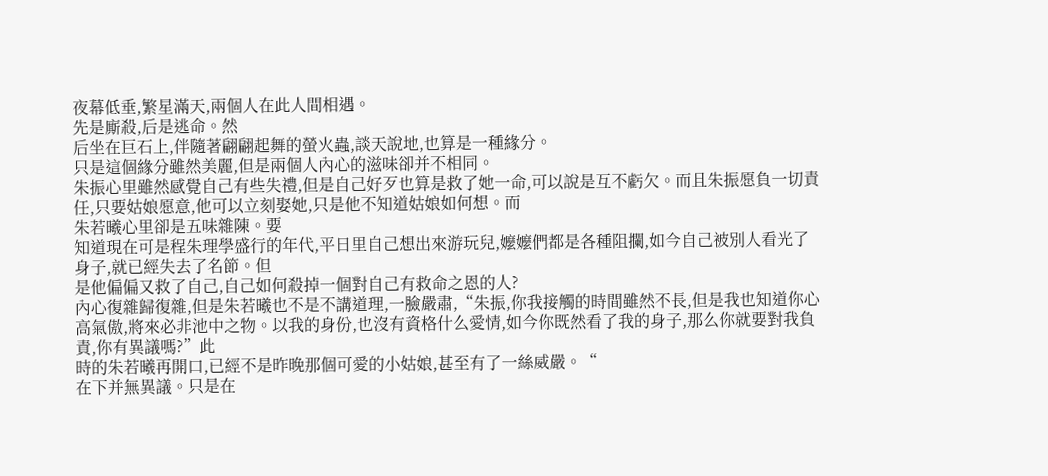夜幕低垂,繁星滿天,兩個人在此人間相遇。
先是廝殺,后是逃命。然
后坐在巨石上,伴隨著翩翩起舞的螢火蟲,談天說地,也算是一種緣分。
只是這個緣分雖然美麗,但是兩個人內心的滋味卻并不相同。
朱振心里雖然感覺自己有些失禮,但是自己好歹也算是救了她一命,可以說是互不虧欠。而且朱振愿負一切責任,只要姑娘愿意,他可以立刻娶她,只是他不知道姑娘如何想。而
朱若曦心里卻是五味雜陳。要
知道現在可是程朱理學盛行的年代,平日里自己想出來游玩兒,嬤嬤們都是各種阻攔,如今自己被別人看光了身子,就已經失去了名節。但
是他偏偏又救了自己,自己如何殺掉一個對自己有救命之恩的人?
內心復雜歸復雜,但是朱若曦也不是不講道理,一臉嚴肅,“朱振,你我接觸的時間雖然不長,但是我也知道你心高氣傲,將來必非池中之物。以我的身份,也沒有資格什么愛情,如今你既然看了我的身子,那么你就要對我負責,你有異議嗎?”此
時的朱若曦再開口,已經不是昨晚那個可愛的小姑娘,甚至有了一絲威嚴。“
在下并無異議。只是在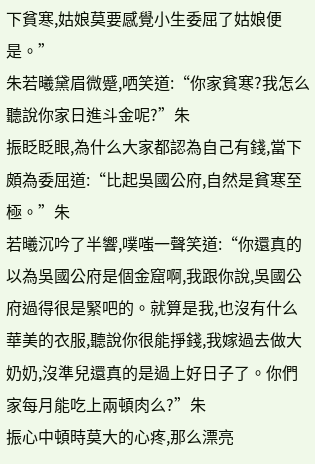下貧寒,姑娘莫要感覺小生委屈了姑娘便是。”
朱若曦黛眉微蹙,哂笑道:“你家貧寒?我怎么聽說你家日進斗金呢?”朱
振眨眨眼,為什么大家都認為自己有錢,當下頗為委屈道:“比起吳國公府,自然是貧寒至極。”朱
若曦沉吟了半響,噗嗤一聲笑道:“你還真的以為吳國公府是個金窟啊,我跟你說,吳國公府過得很是緊吧的。就算是我,也沒有什么華美的衣服,聽說你很能掙錢,我嫁過去做大奶奶,沒準兒還真的是過上好日子了。你們家每月能吃上兩頓肉么?”朱
振心中頓時莫大的心疼,那么漂亮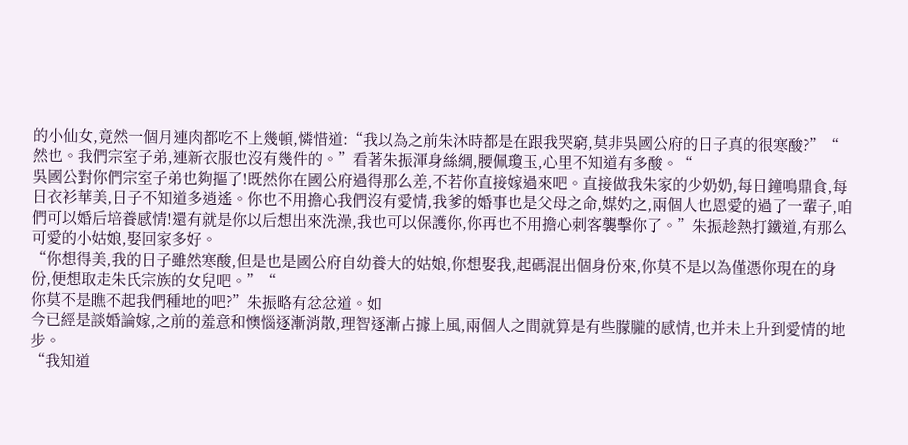的小仙女,竟然一個月連肉都吃不上幾頓,憐惜道:“我以為之前朱沐時都是在跟我哭窮,莫非吳國公府的日子真的很寒酸?”“
然也。我們宗室子弟,連新衣服也沒有幾件的。”看著朱振渾身絲綢,腰佩瓊玉,心里不知道有多酸。“
吳國公對你們宗室子弟也夠摳了!既然你在國公府過得那么差,不若你直接嫁過來吧。直接做我朱家的少奶奶,每日鐘鳴鼎食,每日衣衫華美,日子不知道多逍遙。你也不用擔心我們沒有愛情,我爹的婚事也是父母之命,媒妁之,兩個人也恩愛的過了一輩子,咱們可以婚后培養感情!還有就是你以后想出來洗澡,我也可以保護你,你再也不用擔心刺客襲擊你了。”朱振趁熱打鐵道,有那么可愛的小姑娘,娶回家多好。
“你想得美,我的日子雖然寒酸,但是也是國公府自幼養大的姑娘,你想娶我,起碼混出個身份來,你莫不是以為僅憑你現在的身份,便想取走朱氏宗族的女兒吧。”“
你莫不是瞧不起我們種地的吧?”朱振略有忿忿道。如
今已經是談婚論嫁,之前的羞意和懊惱逐漸消散,理智逐漸占據上風,兩個人之間就算是有些朦朧的感情,也并未上升到愛情的地步。
“我知道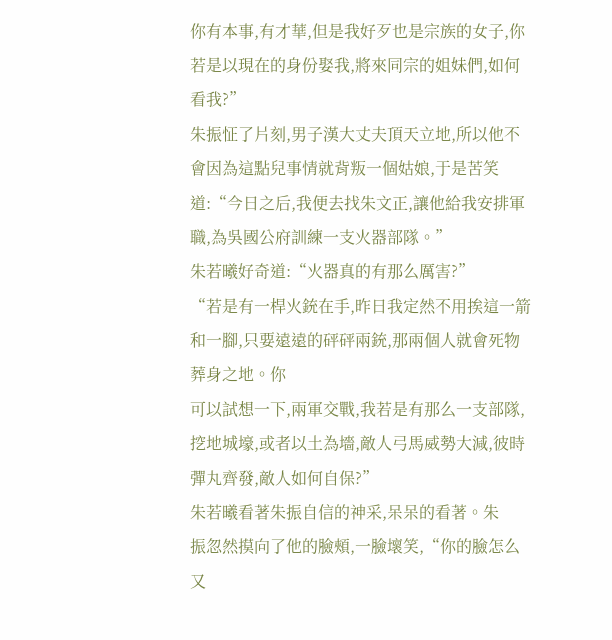你有本事,有才華,但是我好歹也是宗族的女子,你若是以現在的身份娶我,將來同宗的姐妹們,如何看我?”
朱振怔了片刻,男子漢大丈夫頂天立地,所以他不會因為這點兒事情就背叛一個姑娘,于是苦笑道:“今日之后,我便去找朱文正,讓他給我安排軍職,為吳國公府訓練一支火器部隊。”
朱若曦好奇道:“火器真的有那么厲害?”
“若是有一桿火銃在手,昨日我定然不用挨這一箭和一腳,只要遠遠的砰砰兩銃,那兩個人就會死物葬身之地。你
可以試想一下,兩軍交戰,我若是有那么一支部隊,挖地城壕,或者以土為墻,敵人弓馬威勢大減,彼時彈丸齊發,敵人如何自保?”
朱若曦看著朱振自信的神采,呆呆的看著。朱
振忽然摸向了他的臉頰,一臉壞笑,“你的臉怎么又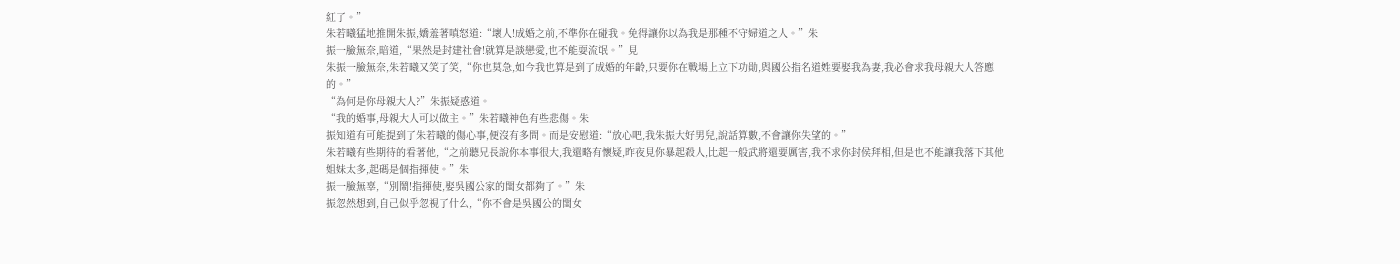紅了。”
朱若曦猛地推開朱振,嬌羞著嗔怒道:“壞人!成婚之前,不準你在碰我。免得讓你以為我是那種不守婦道之人。”朱
振一臉無奈,暗道,“果然是封建社會!就算是談戀愛,也不能耍流氓。”見
朱振一臉無奈,朱若曦又笑了笑,“你也莫急,如今我也算是到了成婚的年齡,只要你在戰場上立下功勛,與國公指名道姓要娶我為妻,我必會求我母親大人答應的。”
“為何是你母親大人?”朱振疑惑道。
“我的婚事,母親大人可以做主。”朱若曦神色有些悲傷。朱
振知道有可能提到了朱若曦的傷心事,便沒有多問。而是安慰道:“放心吧,我朱振大好男兒,說話算數,不會讓你失望的。”
朱若曦有些期待的看著他,“之前聽兄長說你本事很大,我還略有懷疑,昨夜見你暴起殺人,比起一般武將還要厲害,我不求你封侯拜相,但是也不能讓我落下其他姐妹太多,起碼是個指揮使。”朱
振一臉無辜,“別鬧!指揮使,娶吳國公家的閨女都夠了。”朱
振忽然想到,自己似乎忽視了什么,“你不會是吳國公的閨女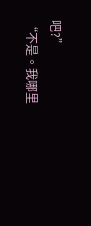吧?”
“不是。我哪里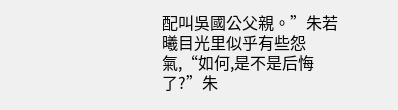配叫吳國公父親。”朱若曦目光里似乎有些怨氣,“如何,是不是后悔了?”朱